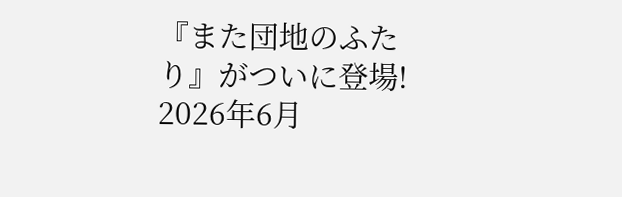『また団地のふたり』がついに登場!
2026年6月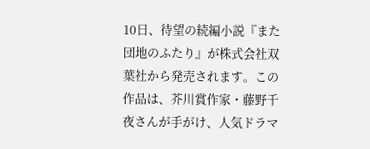10日、待望の続編小説『また団地のふたり』が株式会社双葉社から発売されます。この作品は、芥川賞作家・藤野千夜さんが手がけ、人気ドラマ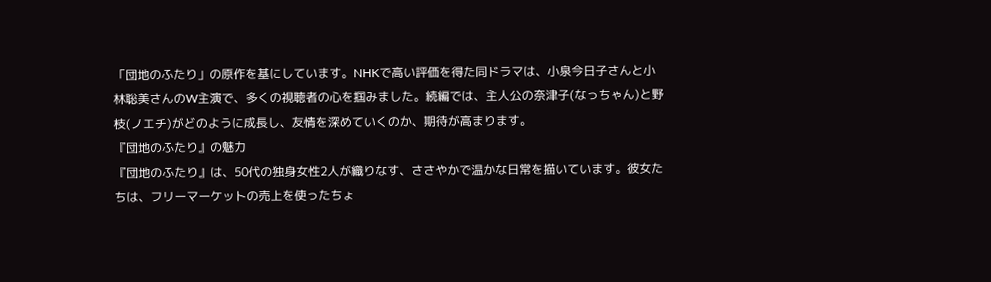「団地のふたり」の原作を基にしています。NHKで高い評価を得た同ドラマは、小泉今日子さんと小林聡美さんのW主演で、多くの視聴者の心を掴みました。続編では、主人公の奈津子(なっちゃん)と野枝(ノエチ)がどのように成長し、友情を深めていくのか、期待が高まります。
『団地のふたり』の魅力
『団地のふたり』は、50代の独身女性2人が織りなす、ささやかで温かな日常を描いています。彼女たちは、フリーマーケットの売上を使ったちょ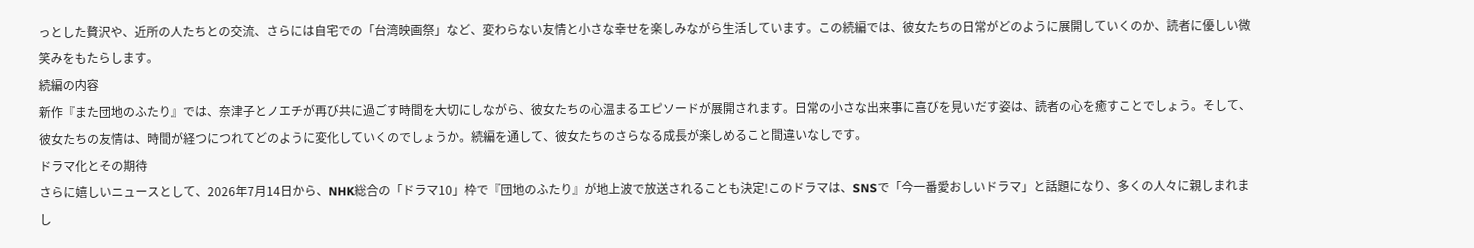っとした贅沢や、近所の人たちとの交流、さらには自宅での「台湾映画祭」など、変わらない友情と小さな幸せを楽しみながら生活しています。この続編では、彼女たちの日常がどのように展開していくのか、読者に優しい微笑みをもたらします。
続編の内容
新作『また団地のふたり』では、奈津子とノエチが再び共に過ごす時間を大切にしながら、彼女たちの心温まるエピソードが展開されます。日常の小さな出来事に喜びを見いだす姿は、読者の心を癒すことでしょう。そして、彼女たちの友情は、時間が経つにつれてどのように変化していくのでしょうか。続編を通して、彼女たちのさらなる成長が楽しめること間違いなしです。
ドラマ化とその期待
さらに嬉しいニュースとして、2026年7月14日から、NHK総合の「ドラマ10」枠で『団地のふたり』が地上波で放送されることも決定!このドラマは、SNSで「今一番愛おしいドラマ」と話題になり、多くの人々に親しまれまし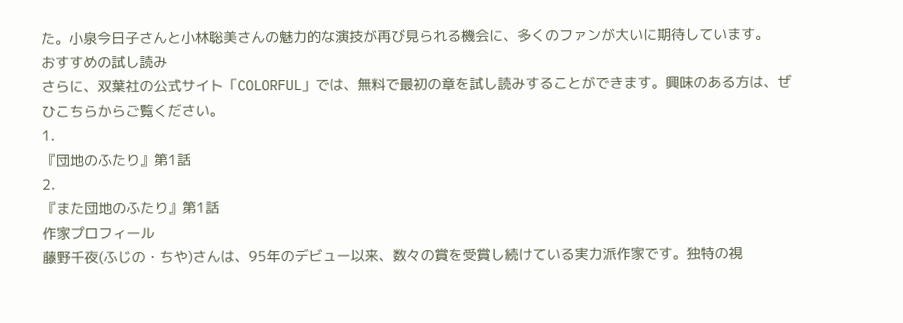た。小泉今日子さんと小林聡美さんの魅力的な演技が再び見られる機会に、多くのファンが大いに期待しています。
おすすめの試し読み
さらに、双葉社の公式サイト「COLORFUL」では、無料で最初の章を試し読みすることができます。興味のある方は、ぜひこちらからご覧ください。
1.
『団地のふたり』第1話
2.
『また団地のふたり』第1話
作家プロフィール
藤野千夜(ふじの・ちや)さんは、95年のデビュー以来、数々の賞を受賞し続けている実力派作家です。独特の視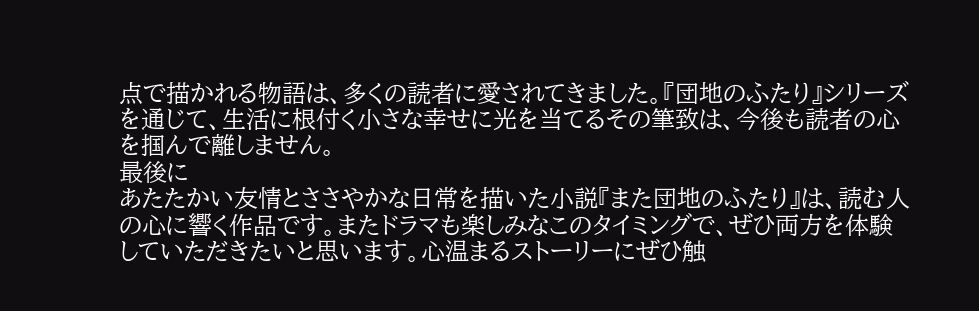点で描かれる物語は、多くの読者に愛されてきました。『団地のふたり』シリーズを通じて、生活に根付く小さな幸せに光を当てるその筆致は、今後も読者の心を掴んで離しません。
最後に
あたたかい友情とささやかな日常を描いた小説『また団地のふたり』は、読む人の心に響く作品です。またドラマも楽しみなこのタイミングで、ぜひ両方を体験していただきたいと思います。心温まるストーリーにぜひ触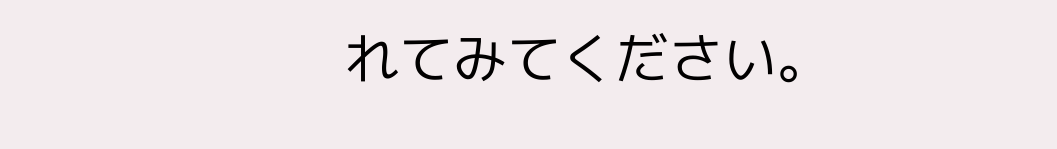れてみてください。